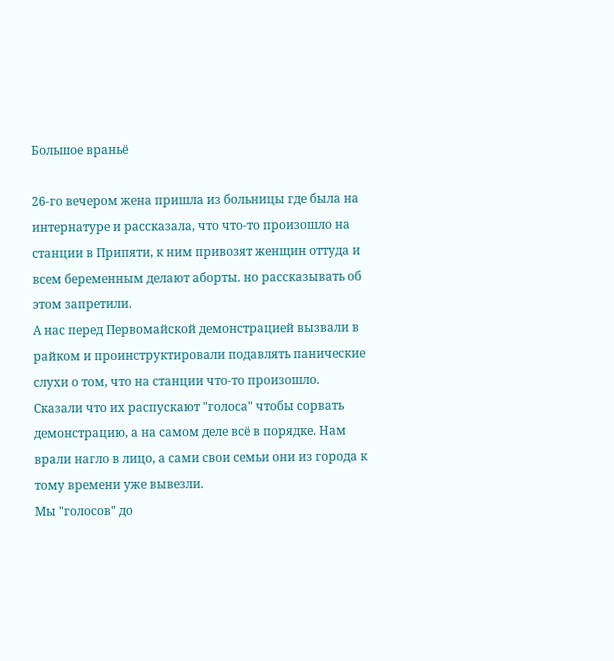Большое враньё

26-го вечером жена пришла из больницы где была на интернатуре и рассказала, что что-то произошло на станции в Припяти, к ним привозят женщин оттуда и  всем беременным делают аборты. но рассказывать об этом запретили.
А нас перед Первомайской демонстрацией вызвали в райком и проинструктировали подавлять панические слухи о том, что на станции что-то произошло.
Сказали что их распускают "голоса" чтобы сорвать демонстрацию, а на самом деле всё в порядке. Нам врали нагло в лицо, а сами свои семьи они из города к тому времени уже вывезли.
Мы "голосов" до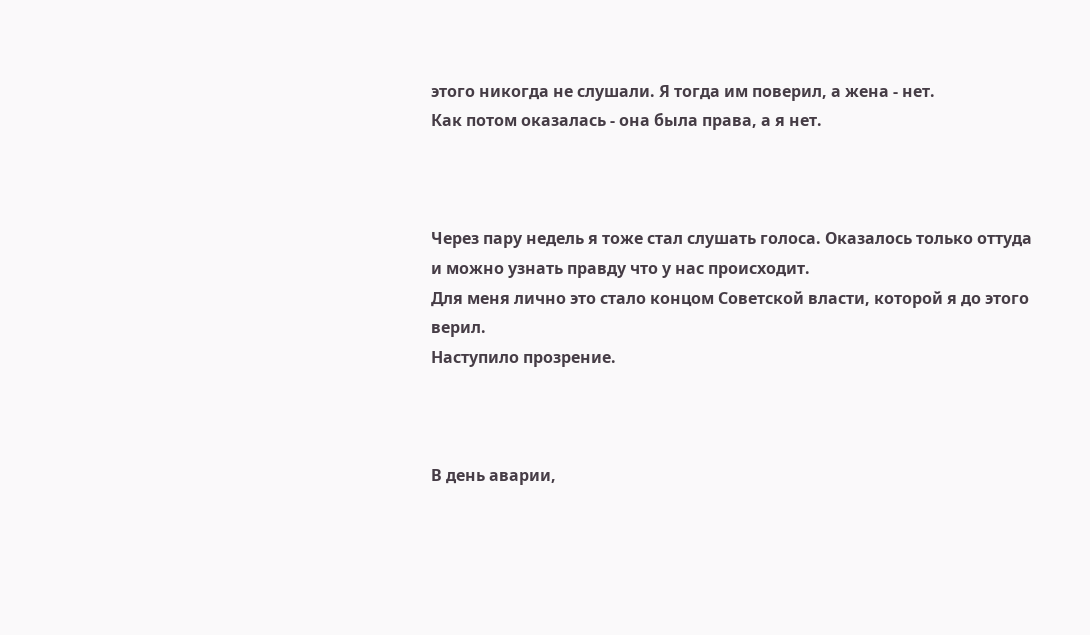этого никогда не слушали. Я тогда им поверил, а жена - нет.
Как потом оказалась - она была права, а я нет.



Через пару недель я тоже стал слушать голоса. Оказалось только оттуда и можно узнать правду что у нас происходит.
Для меня лично это стало концом Советской власти, которой я до этого верил.
Наступило прозрение.



В день аварии,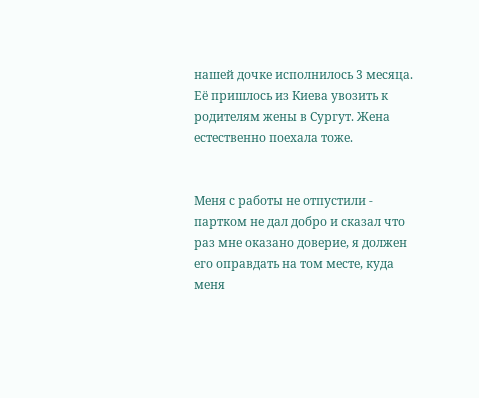нашей дочке исполнилось 3 месяца.
Её пришлось из Киева увозить к родителям жены в Сургут. Жена естественно поехала тоже.


Меня с работы не отпустили - партком не дал добро и сказал что раз мне оказано доверие, я должен его оправдать на том месте, куда меня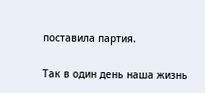поставила партия.

Так в один день наша жизнь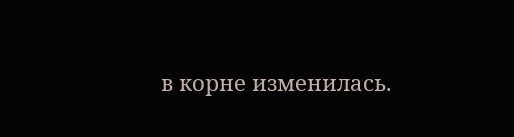в корне изменилась.